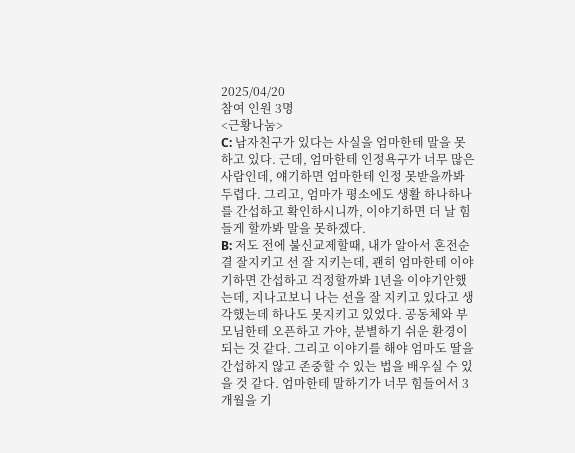2025/04/20
참여 인원 3명
<근황나눔>
C: 남자친구가 있다는 사실을 엄마한테 말을 못하고 있다. 근데, 엄마한테 인정욕구가 너무 많은 사람인데, 얘기하면 엄마한테 인정 못받을까봐 두렵다. 그리고, 엄마가 평소에도 생활 하나하나를 간섭하고 확인하시니까, 이야기하면 더 날 힘들게 할까봐 말을 못하겠다.
B: 저도 전에 불신교제할때, 내가 알아서 혼전순결 잘지키고 선 잘 지키는데, 괜히 엄마한테 이야기하면 간섭하고 걱정할까봐 1년을 이야기안했는데, 지나고보니 나는 선을 잘 지키고 있다고 생각했는데 하나도 못지키고 있었다. 공동체와 부모님한테 오픈하고 가야, 분별하기 쉬운 환경이 되는 것 같다. 그리고 이야기를 해야 엄마도 딸을 간섭하지 않고 존중할 수 있는 법을 배우실 수 있을 것 같다. 엄마한테 말하기가 너무 힘들어서 3개월을 기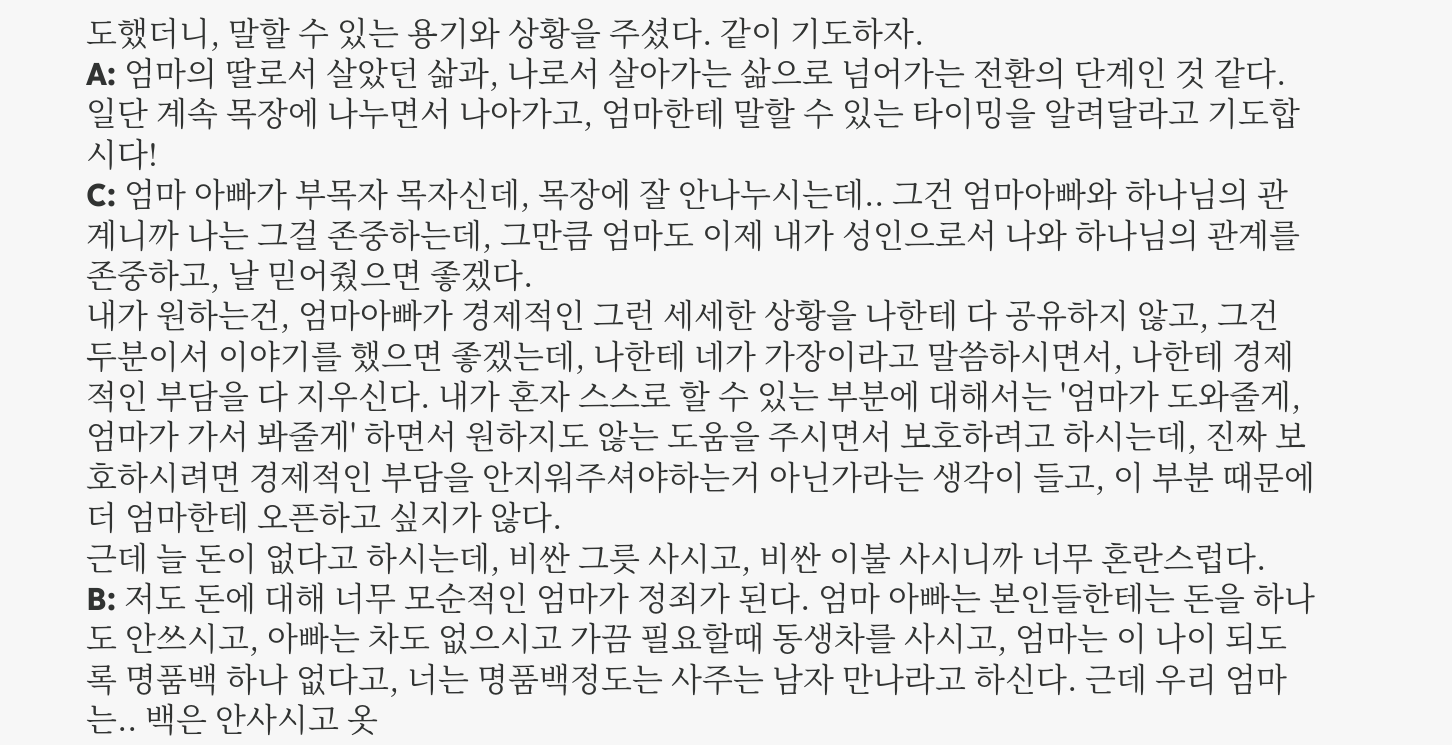도했더니, 말할 수 있는 용기와 상황을 주셨다. 같이 기도하자.
A: 엄마의 딸로서 살았던 삶과, 나로서 살아가는 삶으로 넘어가는 전환의 단계인 것 같다. 일단 계속 목장에 나누면서 나아가고, 엄마한테 말할 수 있는 타이밍을 알려달라고 기도합시다!
C: 엄마 아빠가 부목자 목자신데, 목장에 잘 안나누시는데.. 그건 엄마아빠와 하나님의 관계니까 나는 그걸 존중하는데, 그만큼 엄마도 이제 내가 성인으로서 나와 하나님의 관계를 존중하고, 날 믿어줬으면 좋겠다.
내가 원하는건, 엄마아빠가 경제적인 그런 세세한 상황을 나한테 다 공유하지 않고, 그건 두분이서 이야기를 했으면 좋겠는데, 나한테 네가 가장이라고 말씀하시면서, 나한테 경제적인 부담을 다 지우신다. 내가 혼자 스스로 할 수 있는 부분에 대해서는 '엄마가 도와줄게, 엄마가 가서 봐줄게' 하면서 원하지도 않는 도움을 주시면서 보호하려고 하시는데, 진짜 보호하시려면 경제적인 부담을 안지워주셔야하는거 아닌가라는 생각이 들고, 이 부분 때문에 더 엄마한테 오픈하고 싶지가 않다.
근데 늘 돈이 없다고 하시는데, 비싼 그릇 사시고, 비싼 이불 사시니까 너무 혼란스럽다.
B: 저도 돈에 대해 너무 모순적인 엄마가 정죄가 된다. 엄마 아빠는 본인들한테는 돈을 하나도 안쓰시고, 아빠는 차도 없으시고 가끔 필요할때 동생차를 사시고, 엄마는 이 나이 되도록 명품백 하나 없다고, 너는 명품백정도는 사주는 남자 만나라고 하신다. 근데 우리 엄마는.. 백은 안사시고 옷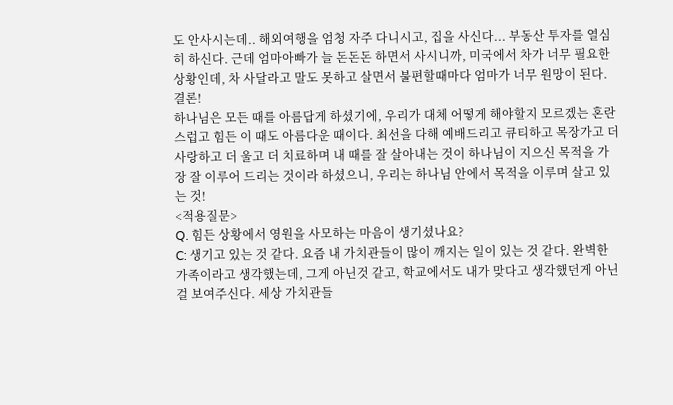도 안사시는데.. 해외여행을 엄청 자주 다니시고, 집을 사신다... 부동산 투자를 열심히 하신다. 근데 엄마아빠가 늘 돈돈돈 하면서 사시니까, 미국에서 차가 너무 필요한 상황인데, 차 사달라고 말도 못하고 살면서 불편할때마다 엄마가 너무 원망이 된다.
결론!
하나님은 모든 때를 아름답게 하셨기에, 우리가 대체 어떻게 해야할지 모르겠는 혼란스럽고 힘든 이 때도 아름다운 때이다. 최선을 다해 예배드리고 큐티하고 목장가고 더 사랑하고 더 울고 더 치료하며 내 때를 잘 살아내는 것이 하나님이 지으신 목적을 가장 잘 이루어 드리는 것이라 하셨으니, 우리는 하나님 안에서 목적을 이루며 살고 있는 것!
<적용질문>
Q. 힘든 상황에서 영원을 사모하는 마음이 생기셨나요?
C: 생기고 있는 것 같다. 요즘 내 가치관들이 많이 깨지는 일이 있는 것 같다. 완벽한 가족이라고 생각했는데, 그게 아닌것 같고, 학교에서도 내가 맞다고 생각했던게 아닌걸 보여주신다. 세상 가치관들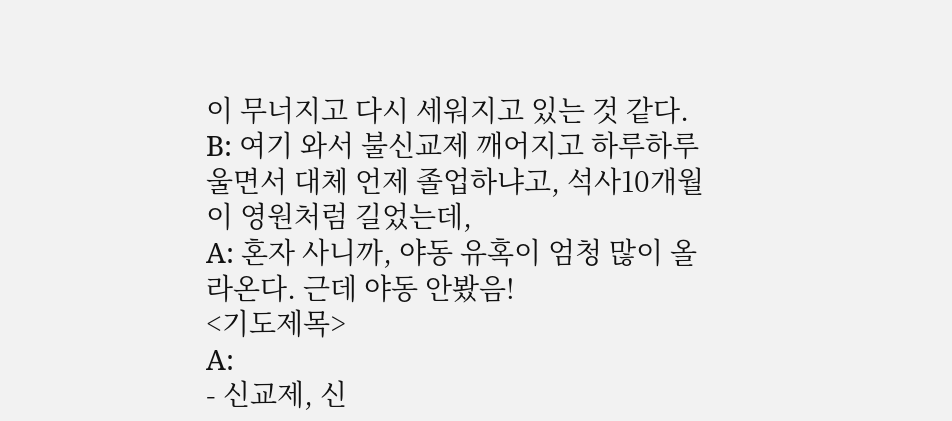이 무너지고 다시 세워지고 있는 것 같다.
B: 여기 와서 불신교제 깨어지고 하루하루 울면서 대체 언제 졸업하냐고, 석사10개월이 영원처럼 길었는데,
A: 혼자 사니까, 야동 유혹이 엄청 많이 올라온다. 근데 야동 안봤음!
<기도제목>
A:
- 신교제, 신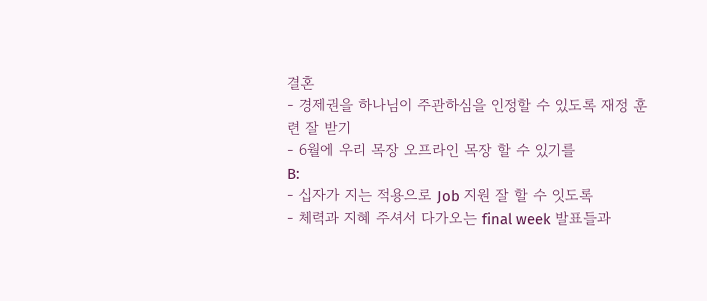결혼
- 경제권을 하나님이 주관하심을 인정할 수 있도록 재정 훈련 잘 받기
- 6월에 우리 목장 오프라인 목장 할 수 있기를
B:
- 십자가 지는 적용으로 Job 지원 잘 할 수 잇도록
- 체력과 지혜 주셔서 다가오는 final week 발표들과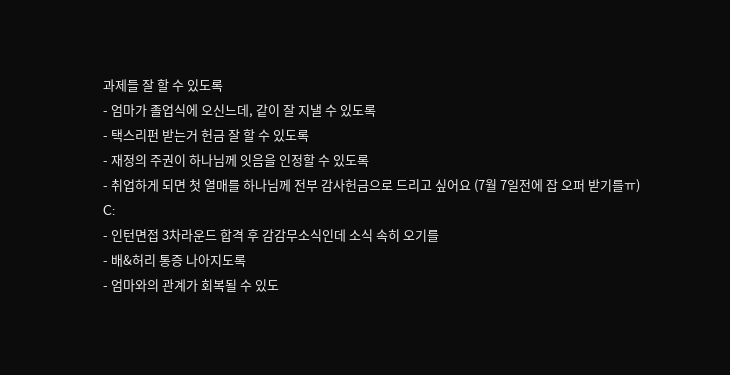과제들 잘 할 수 있도록
- 엄마가 졸업식에 오신느데, 같이 잘 지낼 수 있도록
- 택스리펀 받는거 헌금 잘 할 수 있도록
- 재정의 주권이 하나님께 잇음을 인정할 수 있도록
- 취업하게 되면 첫 열매를 하나님께 전부 감사헌금으로 드리고 싶어요 (7월 7일전에 잡 오퍼 받기를ㅠ)
C:
- 인턴면접 3차라운드 합격 후 감감무소식인데 소식 속히 오기를
- 배&허리 통증 나아지도록
- 엄마와의 관계가 회복될 수 있도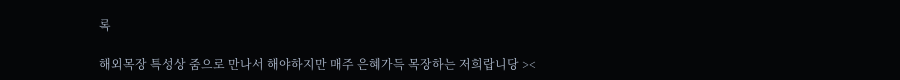록

해외목장 특성상 줌으로 만나서 해야하지만 매주 은혜가득 목장하는 저희랍니당 ><